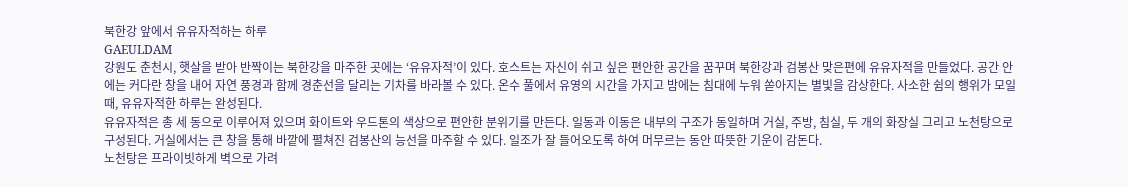북한강 앞에서 유유자적하는 하루
GAEULDAM
강원도 춘천시, 햇살을 받아 반짝이는 북한강을 마주한 곳에는 ‘유유자적’이 있다. 호스트는 자신이 쉬고 싶은 편안한 공간을 꿈꾸며 북한강과 검봉산 맞은편에 유유자적을 만들었다. 공간 안에는 커다란 창을 내어 자연 풍경과 함께 경춘선을 달리는 기차를 바라볼 수 있다. 온수 풀에서 유영의 시간을 가지고 밤에는 침대에 누워 쏟아지는 별빛을 감상한다. 사소한 쉼의 행위가 모일 때, 유유자적한 하루는 완성된다.
유유자적은 총 세 동으로 이루어져 있으며 화이트와 우드톤의 색상으로 편안한 분위기를 만든다. 일동과 이동은 내부의 구조가 동일하며 거실, 주방, 침실, 두 개의 화장실 그리고 노천탕으로 구성된다. 거실에서는 큰 창을 통해 바깥에 펼쳐진 검봉산의 능선을 마주할 수 있다. 일조가 잘 들어오도록 하여 머무르는 동안 따뜻한 기운이 감돈다.
노천탕은 프라이빗하게 벽으로 가려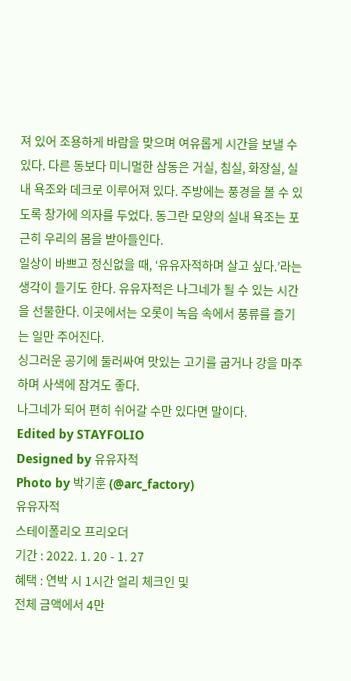져 있어 조용하게 바람을 맞으며 여유롭게 시간을 보낼 수 있다. 다른 동보다 미니멀한 삼동은 거실, 침실, 화장실, 실내 욕조와 데크로 이루어져 있다. 주방에는 풍경을 볼 수 있도록 창가에 의자를 두었다. 동그란 모양의 실내 욕조는 포근히 우리의 몸을 받아들인다.
일상이 바쁘고 정신없을 때, ‘유유자적하며 살고 싶다.’라는 생각이 들기도 한다. 유유자적은 나그네가 될 수 있는 시간을 선물한다. 이곳에서는 오롯이 녹음 속에서 풍류를 즐기는 일만 주어진다.
싱그러운 공기에 둘러싸여 맛있는 고기를 굽거나 강을 마주하며 사색에 잠겨도 좋다.
나그네가 되어 편히 쉬어갈 수만 있다면 말이다.
Edited by STAYFOLIO
Designed by 유유자적
Photo by 박기훈 (@arc_factory)
유유자적
스테이폴리오 프리오더
기간 : 2022. 1. 20 - 1. 27
혜택 : 연박 시 1시간 얼리 체크인 및
전체 금액에서 4만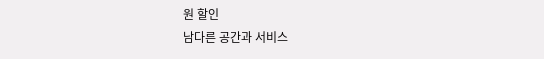원 할인
남다른 공간과 서비스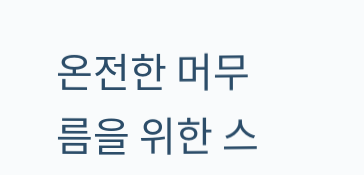온전한 머무름을 위한 스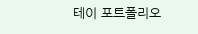테이 포트폴리오